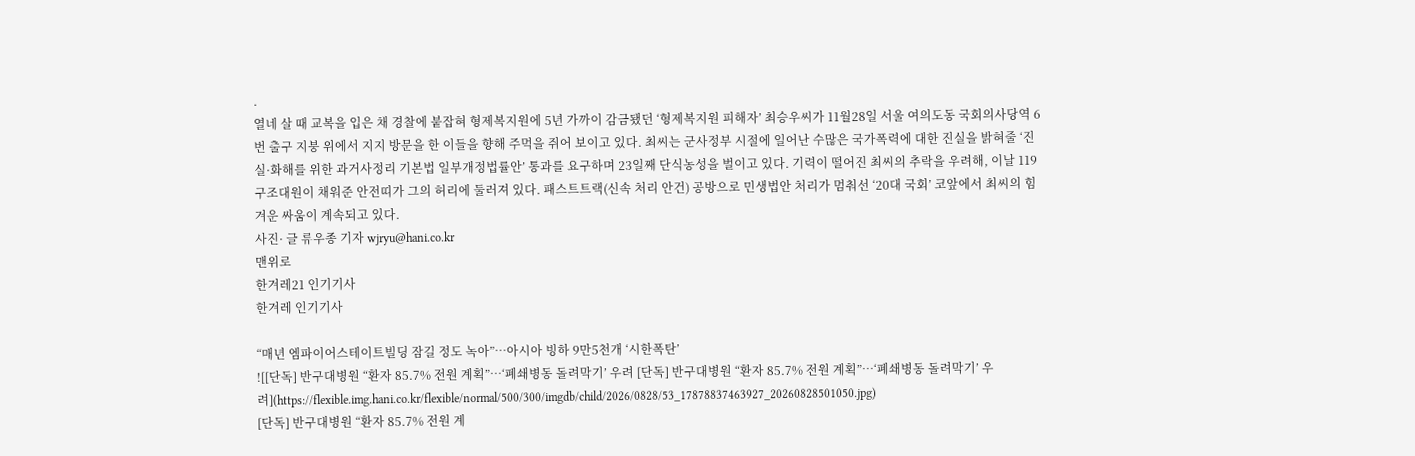.
열네 살 때 교복을 입은 채 경찰에 붙잡혀 형제복지원에 5년 가까이 감금됐던 ‘형제복지원 피해자’ 최승우씨가 11월28일 서울 여의도동 국회의사당역 6번 출구 지붕 위에서 지지 방문을 한 이들을 향해 주먹을 쥐어 보이고 있다. 최씨는 군사정부 시절에 일어난 수많은 국가폭력에 대한 진실을 밝혀줄 ‘진실·화해를 위한 과거사정리 기본법 일부개정법률안’ 통과를 요구하며 23일째 단식농성을 벌이고 있다. 기력이 떨어진 최씨의 추락을 우려해, 이날 119구조대원이 채워준 안전띠가 그의 허리에 둘러져 있다. 패스트트랙(신속 처리 안건) 공방으로 민생법안 처리가 멈춰선 ‘20대 국회’ 코앞에서 최씨의 힘겨운 싸움이 계속되고 있다.
사진· 글 류우종 기자 wjryu@hani.co.kr
맨위로
한겨레21 인기기사
한겨레 인기기사

“매년 엠파이어스테이트빌딩 잠길 정도 녹아”…아시아 빙하 9만5천개 ‘시한폭탄’
![[단독] 반구대병원 “환자 85.7% 전원 계획”…‘폐쇄병동 돌려막기’ 우려 [단독] 반구대병원 “환자 85.7% 전원 계획”…‘폐쇄병동 돌려막기’ 우려](https://flexible.img.hani.co.kr/flexible/normal/500/300/imgdb/child/2026/0828/53_17878837463927_20260828501050.jpg)
[단독] 반구대병원 “환자 85.7% 전원 계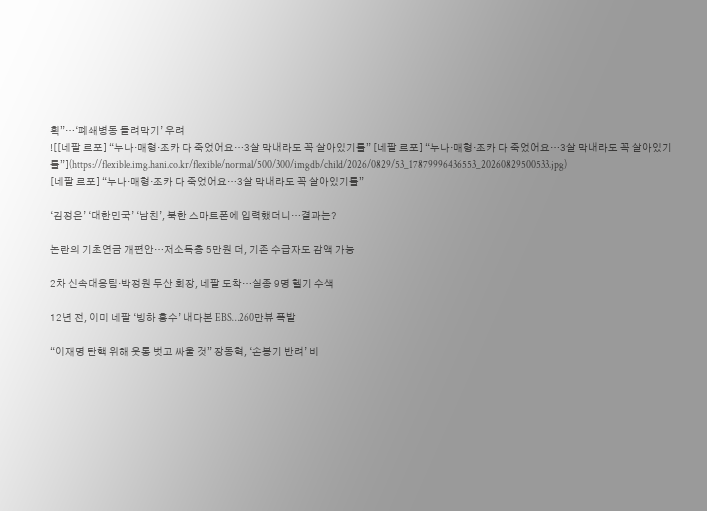획”…‘폐쇄병동 돌려막기’ 우려
![[네팔 르포] “누나·매형·조카 다 죽었어요…3살 막내라도 꼭 살아있기를” [네팔 르포] “누나·매형·조카 다 죽었어요…3살 막내라도 꼭 살아있기를”](https://flexible.img.hani.co.kr/flexible/normal/500/300/imgdb/child/2026/0829/53_17879996436553_20260829500533.jpg)
[네팔 르포] “누나·매형·조카 다 죽었어요…3살 막내라도 꼭 살아있기를”

‘김정은’ ‘대한민국’ ‘남친’, 북한 스마트폰에 입력했더니…결과는?

논란의 기초연금 개편안…저소득층 5만원 더, 기존 수급자도 감액 가능

2차 신속대응팀·박정원 두산 회장, 네팔 도착…실종 9명 헬기 수색

12년 전, 이미 네팔 ‘빙하 홍수’ 내다본 EBS…260만뷰 폭발

“이재명 탄핵 위해 웃통 벗고 싸울 것” 장동혁, ‘손봉기 반려’ 비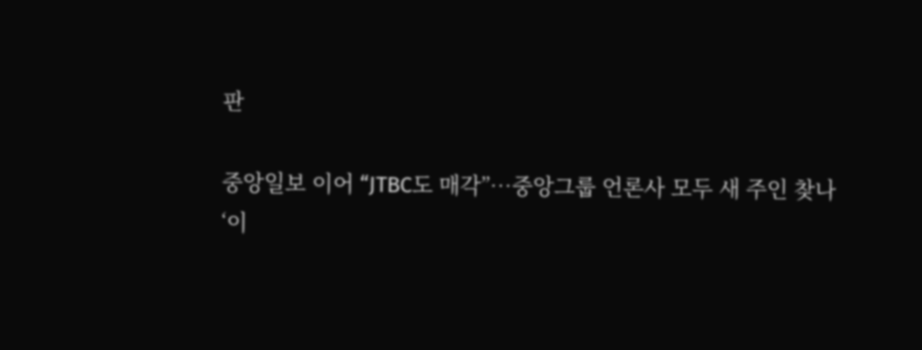판

중앙일보 이어 “JTBC도 매각”…중앙그룹 언론사 모두 새 주인 찾나
‘이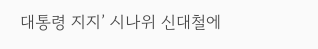대통령 지지’ 시나위 신대철에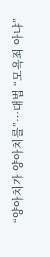“양아치가 양아치를”…대법 “모욕죄 아냐”